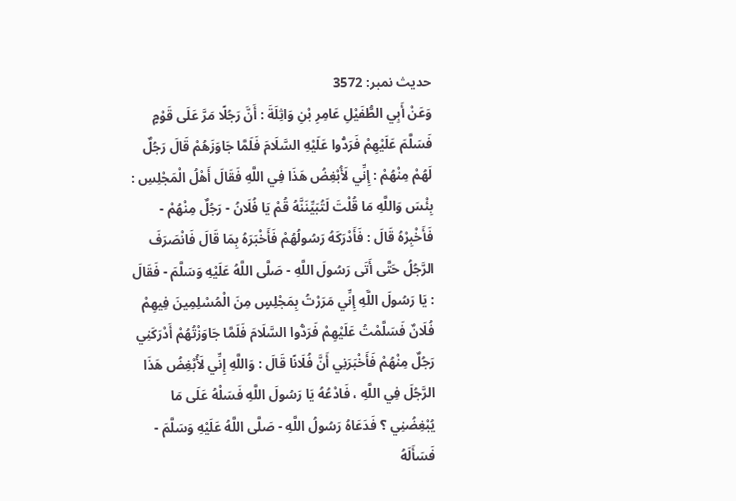حدیث نمبر: 3572
وَعَنْ أَبِي الطُّفَيْلِ عَامِرِ بْنِ وَاثِلَةَ : أَنَّ رَجُلًا مَرَّ عَلَى قَوْمٍ فَسَلَّمَ عَلَيْهِمْ فَرَدُّوا عَلَيْهِ السَّلَامَ فَلَمَّا جَاوَزَهُمْ قَالَ رَجُلٌ لَهُمْ مِنْهُمْ : إِنِّي لَأُبْغِضُ هَذَا فِي اللَّهِ فَقَالَ أَهْلُ الْمَجْلِسِ : بِئْسَ وَاللَّهِ مَا قُلْتَ لَتُبَيِّنَنَّهُ قُمْ يَا فُلَانُ - رَجُلٌ مِنْهُمْ - فَأَخْبِرْهُ قَالَ : فَأَدْرَكَهُ رَسُولُهُمْ فَأَخْبَرَهُ بِمَا قَالَ فَانْصَرَفَ الرَّجُلُ حَتَّى أَتَى رَسُولَ اللَّهِ - صَلَّى اللَّهُ عَلَيْهِ وَسَلَّمَ - فَقَالَ : يَا رَسُولَ اللَّهِ إِنِّي مَرَرْتُ بِمَجْلِسٍ مِنَ الْمُسْلِمِينَ فِيهِمْ فُلَانٌ فَسَلَّمْتُ عَلَيْهِمْ فَرَدُّوا السَّلَامَ فَلَمَّا جَاوَزْتُهُمْ أَدْرَكَنِي رَجُلٌ مِنْهُمْ فَأَخْبَرَنِي أَنَّ فُلَانًا قَالَ : وَاللَّهِ إِنِّي لَأُبْغِضُ هَذَا الرَّجُلَ فِي اللَّهِ ، فَادْعُهُ يَا رَسُولَ اللَّهِ فَسَلْهُ عَلَى مَا يُبْغِضُنِي ؟ فَدَعَاهُ رَسُولُ اللَّهِ - صَلَّى اللَّهُ عَلَيْهِ وَسَلَّمَ - فَسَأَلَهُ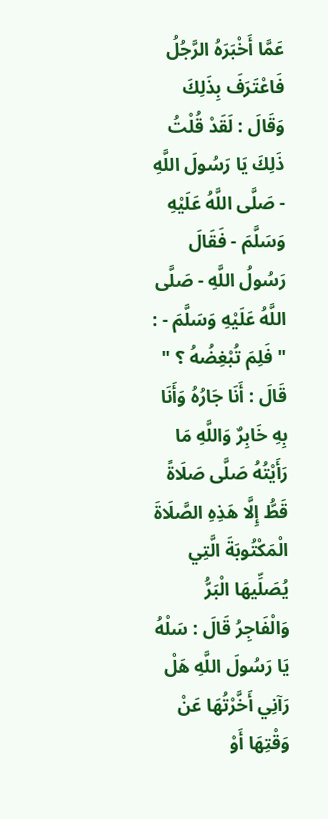عَمَّا أَخْبَرَهُ الرَّجُلُ فَاعْتَرَفَ بِذَلِكَ وَقَالَ : لَقَدْ قُلْتُ ذَلِكَ يَا رَسُولَ اللَّهِ - صَلَّى اللَّهُ عَلَيْهِ وَسَلَّمَ - فَقَالَ رَسُولُ اللَّهِ - صَلَّى اللَّهُ عَلَيْهِ وَسَلَّمَ - : " فَلِمَ تُبْغِضُهُ ؟ " قَالَ : أَنَا جَارُهُ وَأَنَا بِهِ خَابِرٌ وَاللَّهِ مَا رَأَيْتُهُ صَلَّى صَلَاةً قَطُّ إِلَّا هَذِهِ الصَّلَاةَ الْمَكْتُوبَةَ الَّتِي يُصَلِّيهَا الْبَرُّ وَالْفَاجِرُ قَالَ : سَلْهُ يَا رَسُولَ اللَّهِ هَلْ رَآنِي أَخَّرْتُهَا عَنْ وَقْتِهَا أَوْ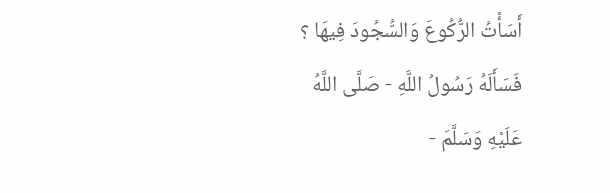أَسَأْتُ الرُّكُوعَ وَالسُّجُودَ فِيهَا ؟ فَسَأَلَهُ رَسُولُ اللَّهِ - صَلَّى اللَّهُ عَلَيْهِ وَسَلَّمَ -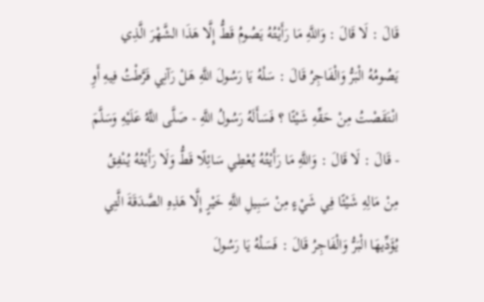قَالَ : لَا قَالَ : وَاللَّهِ مَا رَأَيْتُهُ يَصُومُ قَطُّ إِلَّا هَذَا الشَّهْرَ الَّذِي يَصُومُهُ الْبَرُّ وَالْفَاجِرُ قَالَ : سَلْهُ يَا رَسُولَ اللَّهِ هَلْ رَآنِي فَرَّطْتُ فِيهِ أَوِ انْتَقَصْتُ مِنْ حَقِّهِ شَيْئًا ؟ فَسَأَلَهُ رَسُولُ اللَّهِ - صَلَّى اللَّهُ عَلَيْهِ وَسَلَّمَ - قَالَ : لَا قَالَ : وَاللَّهِ مَا رَأَيْتُهُ يُعْطِي سَائِلًا قَطُّ وَلَا رَأَيْتُهُ يُنْفِقُ مِنْ مَالِهِ شَيْئًا فِي شَيْءٍ مِنْ سَبِيلِ اللَّهِ خَيْرٍ إِلَّا هَذِهِ الصَّدَقَةَ الَّتِي يُؤَدِّيهَا الْبَرُّ وَالْفَاجِرُ قَالَ : فَسَلْهُ يَا رَسُولَ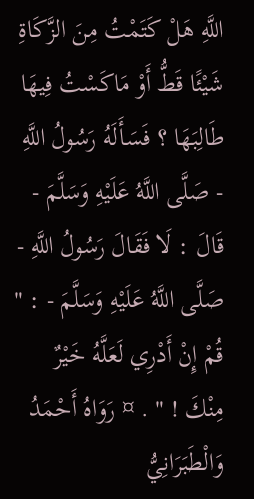اللَّهِ هَلْ كَتَمْتُ مِنَ الزَّكَاةِ شَيْئًا قَطُّ أَوْ مَاكَسْتُ فِيهَا طَالِبَهَا ؟ فَسَأَلَهُ رَسُولُ اللَّهِ - صَلَّى اللَّهُ عَلَيْهِ وَسَلَّمَ - قَالَ : لَا فَقَالَ رَسُولُ اللَّهِ - صَلَّى اللَّهُ عَلَيْهِ وَسَلَّمَ - : " قُمْ إِنْ أَدْرِي لَعَلَّهُ خَيْرٌ مِنْكَ ! " . ¤ رَوَاهُ أَحْمَدُ وَالْطَبَرَانِيُّ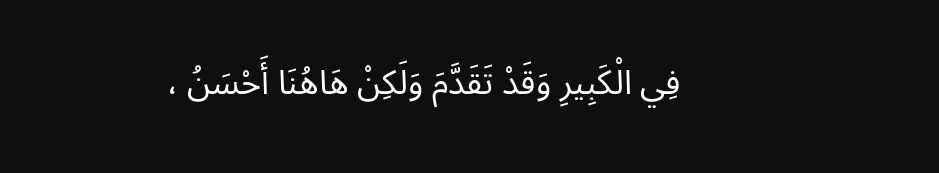فِي الْكَبِيرِ وَقَدْ تَقَدَّمَ وَلَكِنْ هَاهُنَا أَحْسَنُ ،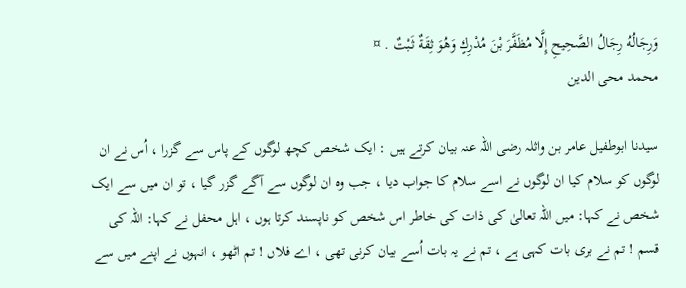وَرِجَالُهُ رِجَالُ الصَّحِيحِ إِلَّا مُظَفَّرَ بْنَ مُدْرِكٍ وَهُوَ ثِقَةٌ ثَبْتٌ . ¤
محمد محی الدین

سیدنا ابوطفیل عامر بن واثلہ رضی اللہ عنہ بیان کرتے ہیں : ایک شخص کچھ لوگوں کے پاس سے گزرا ، اُس نے ان لوگوں کو سلام کیا ان لوگوں نے اسے سلام کا جواب دیا ، جب وہ ان لوگوں سے آگے گزر گیا ، تو ان میں سے ایک شخص نے کہا: میں اللہ تعالیٰ کی ذات کی خاطر اس شخص کو ناپسند کرتا ہوں ، اہل محفل نے کہا: اللہ کی قسم ! تم نے بری بات کہی ہے ، تم نے یہ بات اُسے بیان کرنی تھی ، اے فلاں ! تم اٹھو ، انہوں نے اپنے میں سے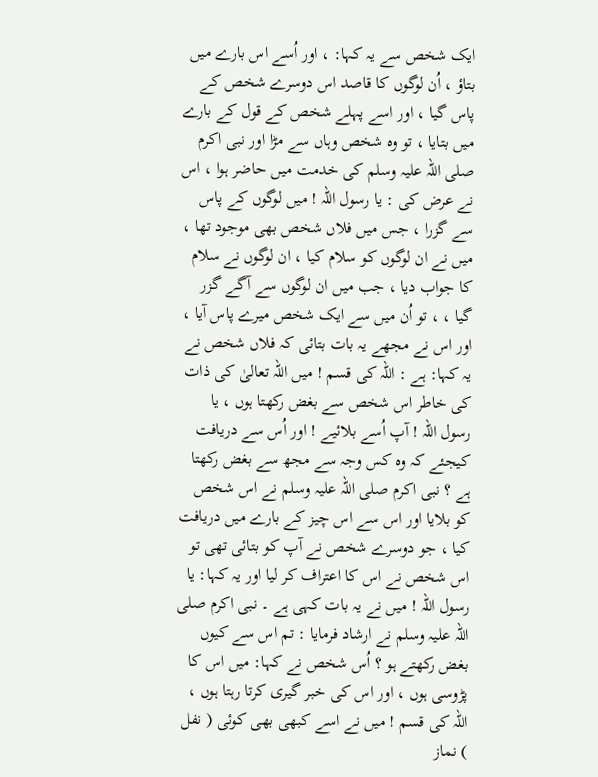ایک شخص سے یہ کہا: ، اور اُسے اس بارے میں بتاؤ ، اُن لوگوں کا قاصد اس دوسرے شخص کے پاس گیا ، اور اسے پہلے شخص کے قول کے بارے میں بتایا ، تو وہ شخص وہاں سے مڑا اور نبی اکرم صلی اللہ علیہ وسلم کی خدمت میں حاضر ہوا ، اس نے عرض کی : یا رسول اللہ ! میں لوگوں کے پاس سے گزرا ، جس میں فلاں شخص بھی موجود تھا ، میں نے ان لوگوں کو سلام کیا ، ان لوگوں نے سلام کا جواب دیا ، جب میں ان لوگوں سے آگے گزر گیا ، ، تو اُن میں سے ایک شخص میرے پاس آیا ، اور اس نے مجھے یہ بات بتائی کہ فلاں شخص نے یہ کہا: ہے : اللہ کی قسم ! میں اللہ تعالیٰ کی ذات کی خاطر اس شخص سے بغض رکھتا ہوں ، یا رسول اللہ ! آپ اُسے بلائیے ! اور اُس سے دریافت کیجئے کہ وہ کس وجہ سے مجھ سے بغض رکھتا ہے ؟ نبی اکرم صلی اللہ علیہ وسلم نے اس شخص کو بلایا اور اس سے اس چیز کے بارے میں دریافت کیا ، جو دوسرے شخص نے آپ کو بتائی تھی تو اس شخص نے اس کا اعتراف کر لیا اور یہ کہا: یا رسول اللہ ! میں نے یہ بات کہی ہے ۔ نبی اکرم صلی اللہ علیہ وسلم نے ارشاد فرمایا : تم اس سے کیوں بغض رکھتے ہو ؟ اُس شخص نے کہا: میں اس کا پڑوسی ہوں ، اور اس کی خبر گیری کرتا رہتا ہوں ، اللہ کی قسم ! میں نے اسے کبھی بھی کوئی ( نفل ) نماز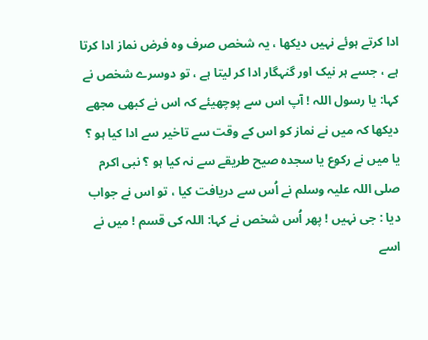ادا کرتے ہوئے نہیں دیکھا ، یہ شخص صرف وہ فرض نماز ادا کرتا ہے ، جسے ہر نیک اور گنہگار ادا کر لیتا ہے ، تو دوسرے شخص نے کہا: یا رسول اللہ ! آپ اس سے پوچھیئے کہ اس نے کبھی مجھے دیکھا کہ میں نے نماز کو اس کے وقت سے تاخیر سے ادا کیا ہو ؟ یا میں نے رکوع یا سجدہ صیح طریقے سے نہ کیا ہو ؟ نبی اکرم صلی اللہ علیہ وسلم نے اُس سے دریافت کیا ، تو اس نے جواب دیا : جی نہیں ! پھر اُس شخص نے کہا: اللہ کی قسم ! میں نے اسے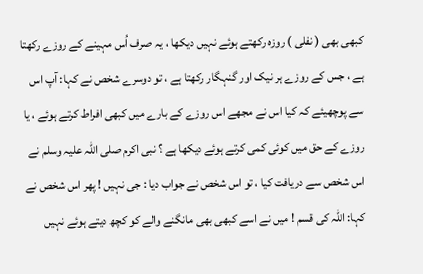کبھی بھی ( نفلی ) روزہ رکھتے ہوئے نہیں دیکھا ، یہ صرف اُس مہینے کے روزے رکھتا ہے ، جس کے روزے ہر نیک اور گنہگار رکھتا ہے ، تو دوسرے شخص نے کہا: آپ اس سے پوچھیئے کہ کیا اس نے مجھے اس روزے کے بارے میں کبھی افراط کرتے ہوئے ، یا روزے کے حق میں کوئی کمی کرتے ہوئے دیکھا ہے ؟ نبی اکرم صلی اللہ علیہ وسلم نے اس شخص سے دریافت کیا ، تو اس شخص نے جواب دیا : جی نہیں ! پھر اس شخص نے کہا: اللہ کی قسم ! میں نے اسے کبھی بھی مانگنے والے کو کچھ دیتے ہوئے نہیں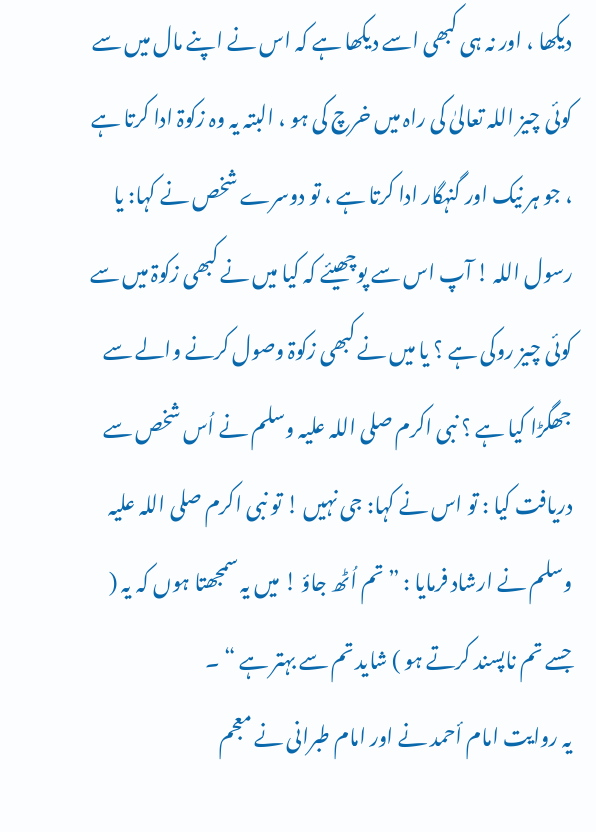دیکھا ، اور نہ ہی کبھی اسے دیکھا ہے کہ اس نے اپنے مال میں سے کوئی چیز اللہ تعالیٰ کی راہ میں خرچ کی ہو ، البتہ یہ وہ زکوۃ ادا کرتا ہے ، جو ہر نیک اور گنہگار ادا کرتا ہے ، تو دوسرے شخص نے کہا: یا رسول اللہ ! آپ اس سے پوچھیئے کہ کیا میں نے کبھی زکوۃ میں سے کوئی چیز روکی ہے ؟ یا میں نے کبھی زکوۃ وصول کرنے والے سے جھگڑا کیا ہے ؟ نبی اکرم صلی اللہ علیہ وسلم نے اُس شخص سے دریافت کیا : تو اس نے کہا: جی نہیں ! تو نبی اکرم صلی اللہ علیہ وسلم نے ارشاد فرمایا : ” تم اُٹھ جاؤ ! میں یہ سمجھتا ہوں کہ یہ ( جسے تم ناپسند کرتے ہو ) شاید تم سے بہتر ہے “ ۔
یہ روایت امام أحمد نے اور امام طبرانی نے معجم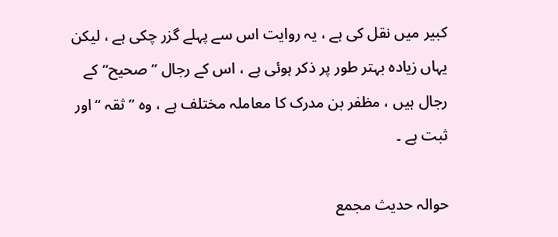کبیر میں نقل کی ہے ، یہ روایت اس سے پہلے گزر چکی ہے ، لیکن یہاں زیادہ بہتر طور پر ذکر ہوئی ہے ، اس کے رجال ” صحیح“ کے رجال ہیں ، مظفر بن مدرک کا معاملہ مختلف ہے ، وہ ” ثقہ “ اور ثبت ہے ۔

حوالہ حدیث مجمع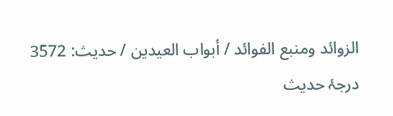الزوائد ومنبع الفوائد / أبواب العيدين / حدیث: 3572
درجۂ حدیث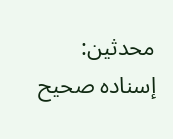محدثین: إسنادہ صحیح